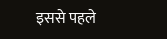इससे पहले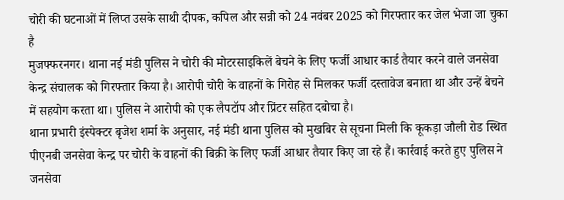चोरी की घटनाओं में लिप्त उसके साथी दीपक, कपिल और सन्नी को 24 नवंबर 2025 को गिरफ्तार कर जेल भेजा जा चुका है
मुजफ्फरनगर। थाना नई मंडी पुलिस ने चोरी की मोटरसाइकिलें बेचने के लिए फर्जी आधार कार्ड तैयार करने वाले जनसेवा केन्द्र संचालक को गिरफ्तार किया है। आरोपी चोरी के वाहनों के गिरोह से मिलकर फर्जी दस्तावेज बनाता था और उन्हें बेचने में सहयोग करता था। पुलिस ने आरोपी को एक लैपटॉप और प्रिंटर सहित दबोचा है।
थाना प्रभारी इंस्पेक्टर बृजेश शर्मा के अनुसार, नई मंडी थाना पुलिस को मुखबिर से सूचना मिली कि कूकड़ा जौली रोड स्थित पीएनबी जनसेवा केन्द्र पर चोरी के वाहनों की बिक्री के लिए फर्जी आधार तैयार किए जा रहे हैं। कार्रवाई करते हुए पुलिस ने जनसेवा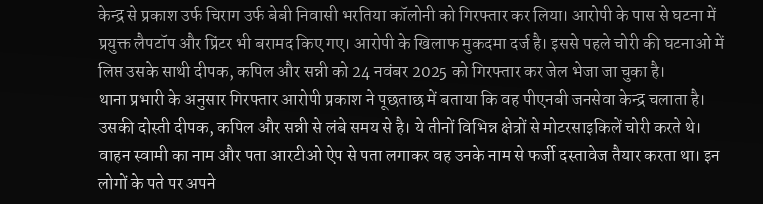केन्द्र से प्रकाश उर्फ चिराग उर्फ बेबी निवासी भरतिया कॉलोनी को गिरफ्तार कर लिया। आरोपी के पास से घटना में प्रयुक्त लैपटॉप और प्रिंटर भी बरामद किए गए। आरोपी के खिलाफ मुकदमा दर्ज है। इससे पहले चोरी की घटनाओं में लिप्त उसके साथी दीपक, कपिल और सन्नी को 24 नवंबर 2025 को गिरफ्तार कर जेल भेजा जा चुका है।
थाना प्रभारी के अनुसार गिरफ्तार आरोपी प्रकाश ने पूछताछ में बताया कि वह पीएनबी जनसेवा केन्द्र चलाता है। उसकी दोस्ती दीपक, कपिल और सन्नी से लंबे समय से है। ये तीनों विभिन्न क्षेत्रों से मोटरसाइकिलें चोरी करते थे। वाहन स्वामी का नाम और पता आरटीओ ऐप से पता लगाकर वह उनके नाम से फर्जी दस्तावेज तैयार करता था। इन लोगों के पते पर अपने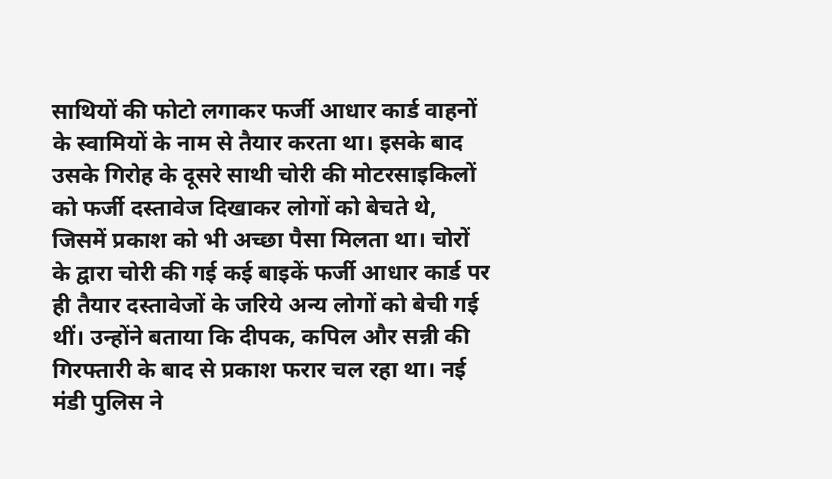साथियों की फोटो लगाकर फर्जी आधार कार्ड वाहनों के स्वामियों के नाम से तैयार करता था। इसके बाद उसके गिरोह के दूसरे साथी चोरी की मोटरसाइकिलों को फर्जी दस्तावेज दिखाकर लोगों को बेचते थे, जिसमें प्रकाश को भी अच्छा पैसा मिलता था। चोरों के द्वारा चोरी की गई कई बाइकें फर्जी आधार कार्ड पर ही तैयार दस्तावेजों के जरिये अन्य लोगों को बेची गई थीं। उन्होंने बताया कि दीपक, कपिल और सन्नी की गिरफ्तारी के बाद से प्रकाश फरार चल रहा था। नई मंडी पुलिस ने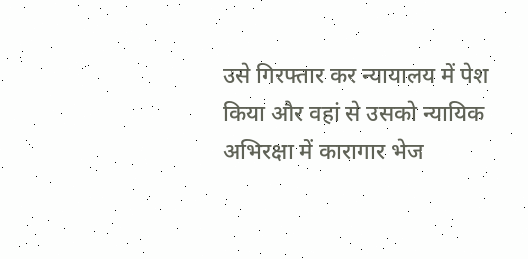उसे गिरफ्तार कर न्यायालय में पेश किया और वहां से उसको न्यायिक अभिरक्षा में कारागार भेज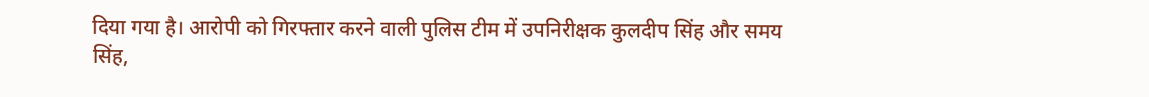दिया गया है। आरोपी को गिरफ्तार करने वाली पुलिस टीम में उपनिरीक्षक कुलदीप सिंह और समय सिंह,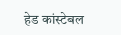हेड कांस्टेबल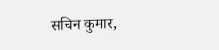सचिन कुमार,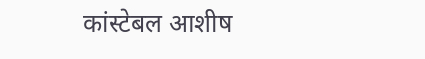कांस्टेबल आशीष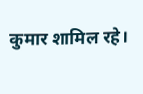कुमार शामिल रहे।